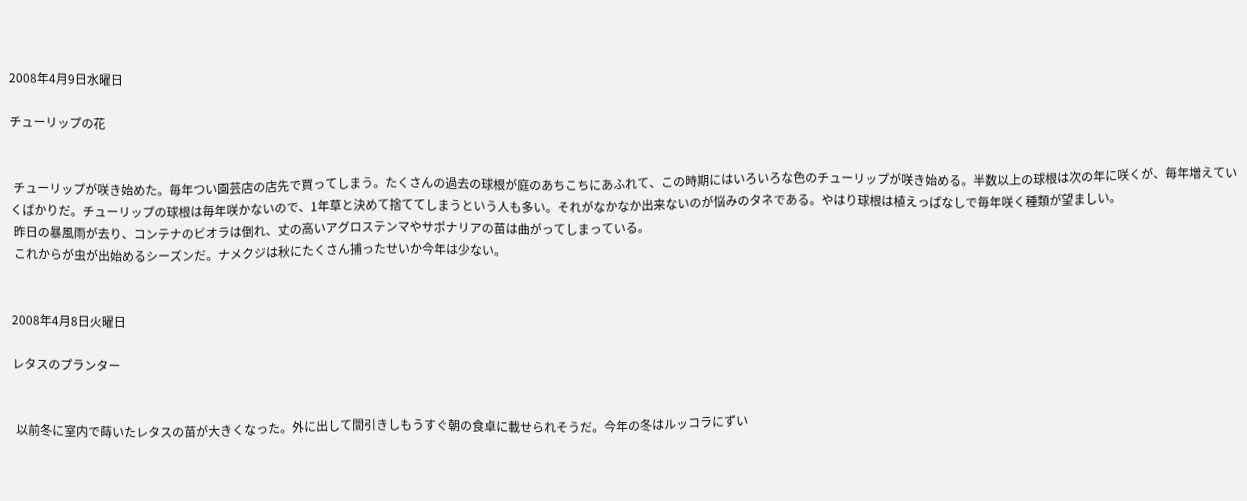2008年4月9日水曜日

チューリップの花


 チューリップが咲き始めた。毎年つい園芸店の店先で買ってしまう。たくさんの過去の球根が庭のあちこちにあふれて、この時期にはいろいろな色のチューリップが咲き始める。半数以上の球根は次の年に咲くが、毎年増えていくばかりだ。チューリップの球根は毎年咲かないので、1年草と決めて捨ててしまうという人も多い。それがなかなか出来ないのが悩みのタネである。やはり球根は植えっぱなしで毎年咲く種類が望ましい。
 昨日の暴風雨が去り、コンテナのビオラは倒れ、丈の高いアグロステンマやサポナリアの苗は曲がってしまっている。
 これからが虫が出始めるシーズンだ。ナメクジは秋にたくさん捕ったせいか今年は少ない。


2008年4月8日火曜日

レタスのプランター


 以前冬に室内で蒔いたレタスの苗が大きくなった。外に出して間引きしもうすぐ朝の食卓に載せられそうだ。今年の冬はルッコラにずい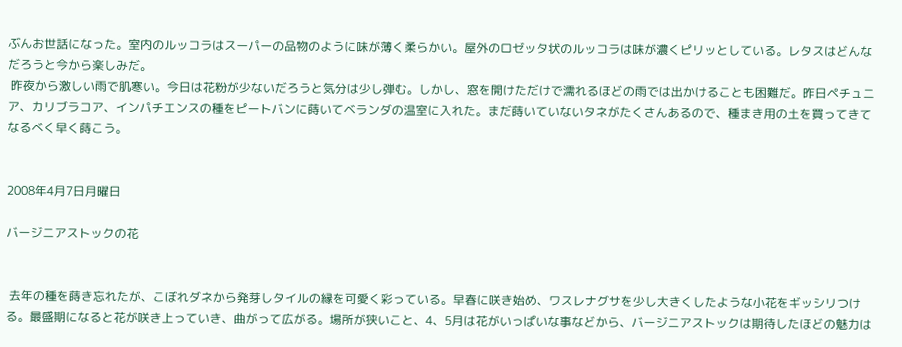ぶんお世話になった。室内のルッコラはスーパーの品物のように味が薄く柔らかい。屋外のロゼッタ状のルッコラは味が濃くピリッとしている。レタスはどんなだろうと今から楽しみだ。
 昨夜から激しい雨で肌寒い。今日は花粉が少ないだろうと気分は少し弾む。しかし、窓を開けただけで濡れるほどの雨では出かけることも困難だ。昨日ペチュニア、カリブラコア、インパチエンスの種をピートバンに蒔いてベランダの温室に入れた。まだ蒔いていないタネがたくさんあるので、種まき用の土を買ってきてなるべく早く蒔こう。


2008年4月7日月曜日

バージニアストックの花


 去年の種を蒔き忘れたが、こぼれダネから発芽しタイルの縁を可愛く彩っている。早春に咲き始め、ワスレナグサを少し大きくしたような小花をギッシリつける。最盛期になると花が咲き上っていき、曲がって広がる。場所が狭いこと、4、5月は花がいっぱいな事などから、バージニアストックは期待したほどの魅力は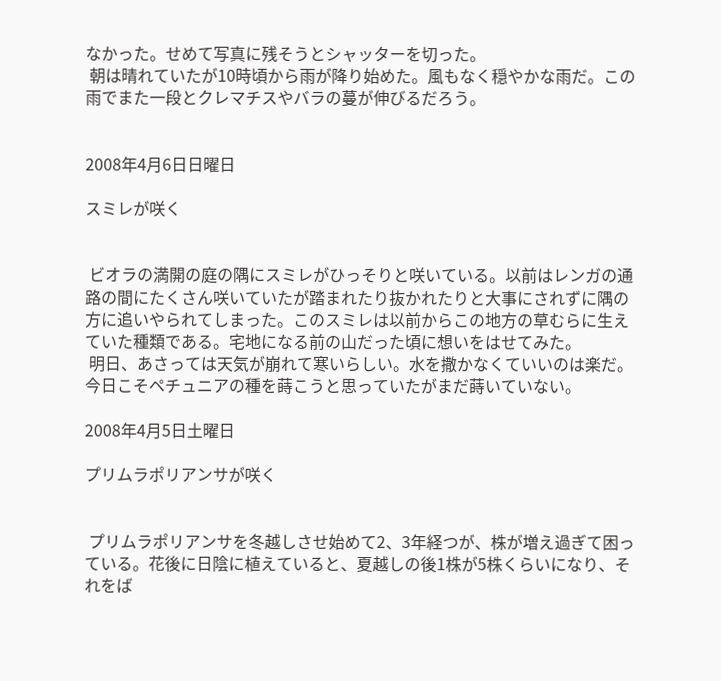なかった。せめて写真に残そうとシャッターを切った。
 朝は晴れていたが10時頃から雨が降り始めた。風もなく穏やかな雨だ。この雨でまた一段とクレマチスやバラの蔓が伸びるだろう。


2008年4月6日日曜日

スミレが咲く


 ビオラの満開の庭の隅にスミレがひっそりと咲いている。以前はレンガの通路の間にたくさん咲いていたが踏まれたり抜かれたりと大事にされずに隅の方に追いやられてしまった。このスミレは以前からこの地方の草むらに生えていた種類である。宅地になる前の山だった頃に想いをはせてみた。
 明日、あさっては天気が崩れて寒いらしい。水を撒かなくていいのは楽だ。今日こそペチュニアの種を蒔こうと思っていたがまだ蒔いていない。

2008年4月5日土曜日

プリムラポリアンサが咲く


 プリムラポリアンサを冬越しさせ始めて2、3年経つが、株が増え過ぎて困っている。花後に日陰に植えていると、夏越しの後1株が5株くらいになり、それをば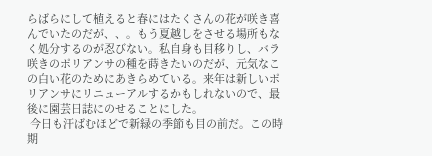らばらにして植えると春にはたくさんの花が咲き喜んでいたのだが、、。もう夏越しをさせる場所もなく処分するのが忍びない。私自身も目移りし、バラ咲きのポリアンサの種を蒔きたいのだが、元気なこの白い花のためにあきらめている。来年は新しいポリアンサにリニューアルするかもしれないので、最後に園芸日誌にのせることにした。
 今日も汗ばむほどで新緑の季節も目の前だ。この時期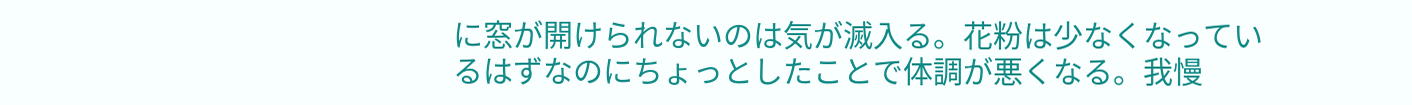に窓が開けられないのは気が滅入る。花粉は少なくなっているはずなのにちょっとしたことで体調が悪くなる。我慢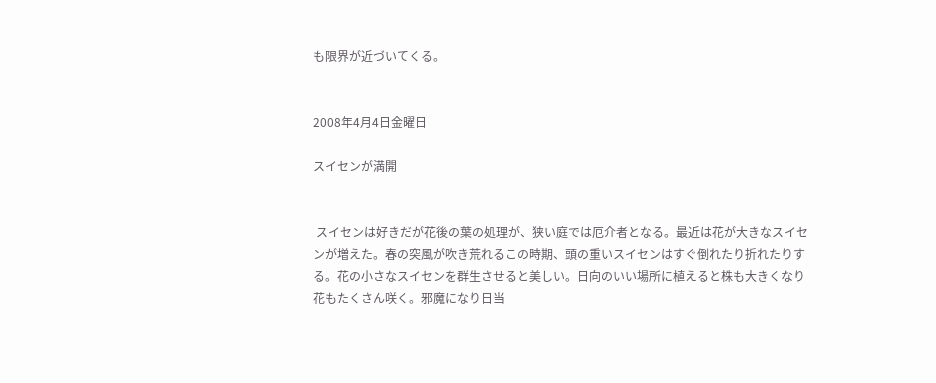も限界が近づいてくる。


2008年4月4日金曜日

スイセンが満開


 スイセンは好きだが花後の葉の処理が、狭い庭では厄介者となる。最近は花が大きなスイセンが増えた。春の突風が吹き荒れるこの時期、頭の重いスイセンはすぐ倒れたり折れたりする。花の小さなスイセンを群生させると美しい。日向のいい場所に植えると株も大きくなり花もたくさん咲く。邪魔になり日当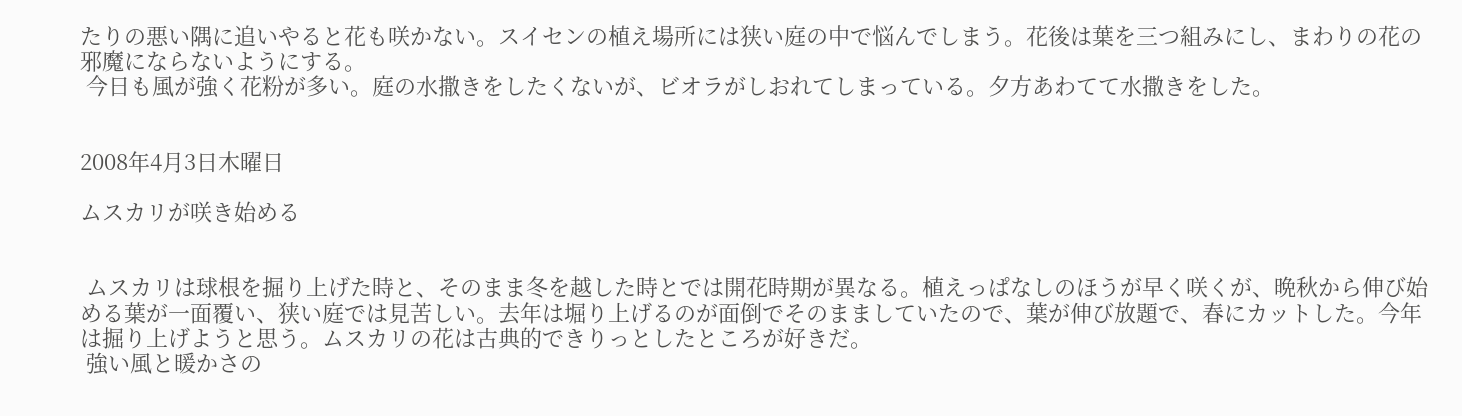たりの悪い隅に追いやると花も咲かない。スイセンの植え場所には狭い庭の中で悩んでしまう。花後は葉を三つ組みにし、まわりの花の邪魔にならないようにする。
 今日も風が強く花粉が多い。庭の水撒きをしたくないが、ビオラがしおれてしまっている。夕方あわてて水撒きをした。


2008年4月3日木曜日

ムスカリが咲き始める


 ムスカリは球根を掘り上げた時と、そのまま冬を越した時とでは開花時期が異なる。植えっぱなしのほうが早く咲くが、晩秋から伸び始める葉が一面覆い、狭い庭では見苦しい。去年は堀り上げるのが面倒でそのまましていたので、葉が伸び放題で、春にカットした。今年は掘り上げようと思う。ムスカリの花は古典的できりっとしたところが好きだ。
 強い風と暖かさの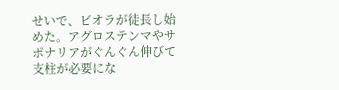せいで、ビオラが徒長し始めた。アグロステンマやサポナリアがぐんぐん伸びて支柱が必要にな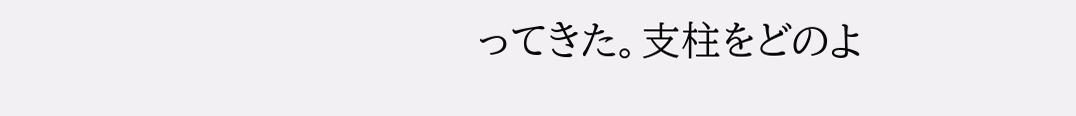ってきた。支柱をどのよ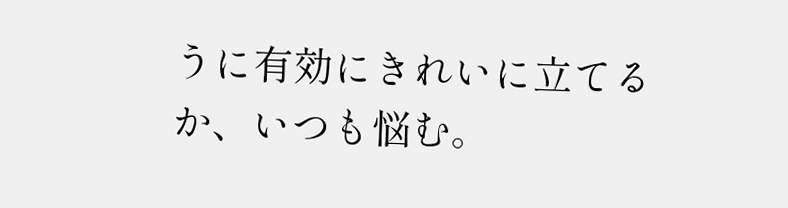うに有効にきれいに立てるか、いつも悩む。